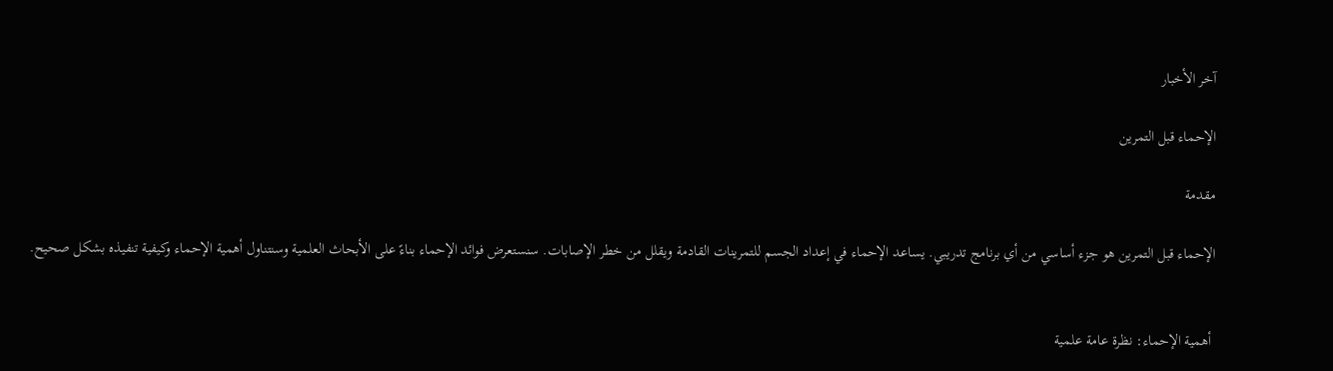آخر الأخبار

الإحماء قبل التمرين

مقدمة

الإحماء قبل التمرين هو جزء أساسي من أي برنامج تدريبي. يساعد الإحماء في إعداد الجسم للتمرينات القادمة ويقلل من خطر الإصابات. سنستعرض فوائد الإحماء بناءً على الأبحاث العلمية وسنتناول أهمية الإحماء وكيفية تنفيذه بشكل صحيح.


 أهمية الإحماء: نظرة عامة علمية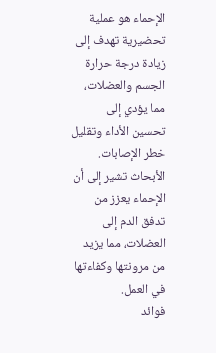الإحماء هو عملية تحضيرية تهدف إلى زيادة درجة حرارة الجسم والعضلات، مما يؤدي إلى تحسين الأداء وتقليل خطر الإصابات. الأبحاث تشير إلى أن الإحماء يعزز من تدفق الدم إلى العضلات، مما يزيد من مرونتها وكفاءتها في العمل.
فوائد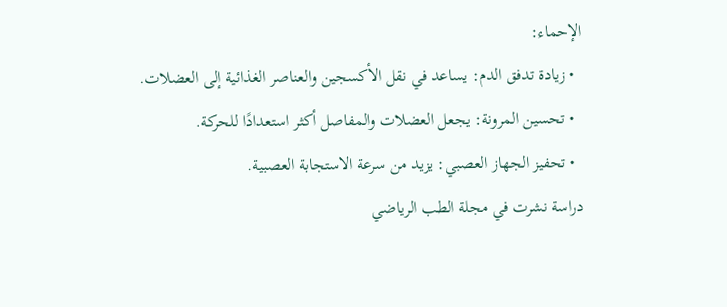الإحماء:
  • زيادة تدفق الدم: يساعد في نقل الأكسجين والعناصر الغذائية إلى العضلات.
  • تحسين المرونة: يجعل العضلات والمفاصل أكثر استعدادًا للحركة.
  • تحفيز الجهاز العصبي: يزيد من سرعة الاستجابة العصبية.
دراسة نشرت في مجلة الطب الرياضي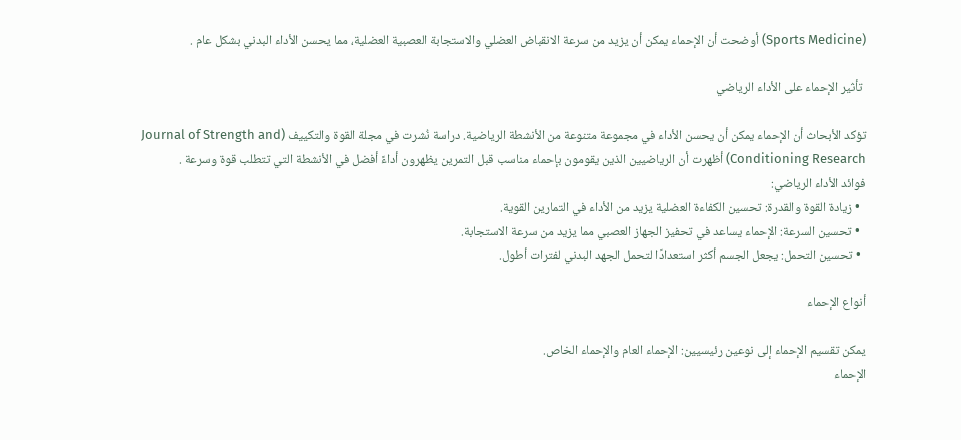(Sports Medicine) أوضحت أن الإحماء يمكن أن يزيد من سرعة الانقباض العضلي والاستجابة العصبية العضلية، مما يحسن الأداء البدني بشكل عام .

 تأثير الإحماء على الأداء الرياضي

تؤكد الأبحاث أن الإحماء يمكن أن يحسن الأداء في مجموعة متنوعة من الأنشطة الرياضية. دراسة نُشرت في مجلة القوة والتكييف (Journal of Strength and Conditioning Research) أظهرت أن الرياضيين الذين يقومون بإحماء مناسب قبل التمرين يظهرون أداءً أفضل في الأنشطة التي تتطلب قوة وسرعة .
فوائد الأداء الرياضي:
  • زيادة القوة والقدرة: تحسين الكفاءة العضلية يزيد من الأداء في التمارين القوية.
  • تحسين السرعة: الإحماء يساعد في تحفيز الجهاز العصبي مما يزيد من سرعة الاستجابة.
  • تحسين التحمل: يجعل الجسم أكثر استعدادًا لتحمل الجهد البدني لفترات أطول.

أنواع الإحماء

يمكن تقسيم الإحماء إلى نوعين رئيسيين: الإحماء العام والإحماء الخاص.
الإحماء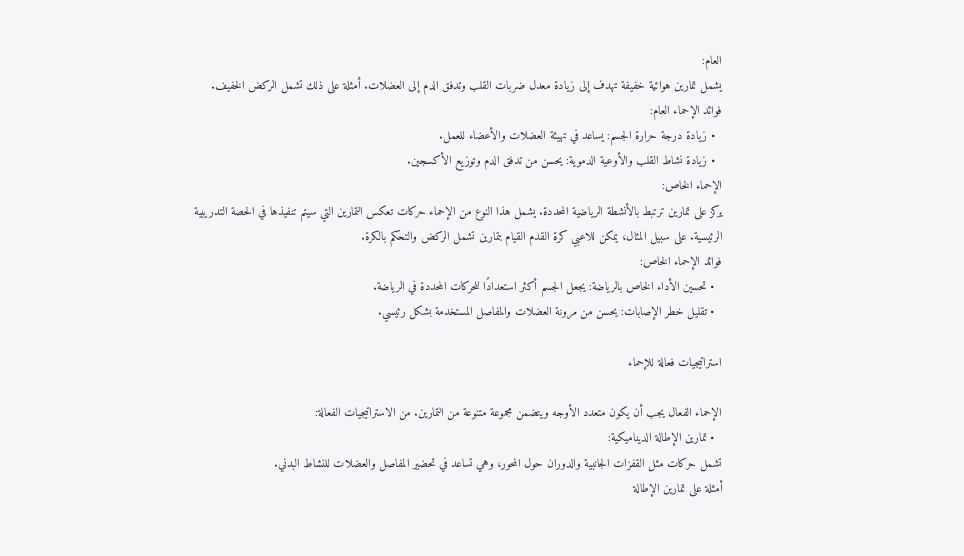العام:
يشمل تمارين هوائية خفيفة تهدف إلى زيادة معدل ضربات القلب وتدفق الدم إلى العضلات. أمثلة على ذلك تشمل الركض الخفيف.
فوائد الإحماء العام:
  • زيادة درجة حرارة الجسم: يساعد في تهيئة العضلات والأعضاء للعمل.
  • زيادة نشاط القلب والأوعية الدموية: يحسن من تدفق الدم وتوزيع الأكسجين.
الإحماء الخاص:
يركز على تمارين ترتبط بالأنشطة الرياضية المحددة. يشمل هذا النوع من الإحماء حركات تعكس التمارين التي سيتم تنفيذها في الحصة التدريبية الرئيسية. على سبيل المثال، يمكن للاعبي كرة القدم القيام بتمارين تشمل الركض والتحكم بالكرة.
فوائد الإحماء الخاص:
  • تحسين الأداء الخاص بالرياضة: يجعل الجسم أكثر استعدادًا للحركات المحددة في الرياضة.
  • تقليل خطر الإصابات: يحسن من مرونة العضلات والمفاصل المستخدمة بشكل رئيسي.

استراتيجيات فعالة للإحماء

الإحماء الفعال يجب أن يكون متعدد الأوجه ويتضمن مجموعة متنوعة من التمارين. من الاستراتيجيات الفعالة:
  • تمارين الإطالة الديناميكية:
تشمل حركات مثل القفزات الجانبية والدوران حول المحور، وهي تساعد في تحضير المفاصل والعضلات للنشاط البدني.
أمثلة على تمارين الإطالة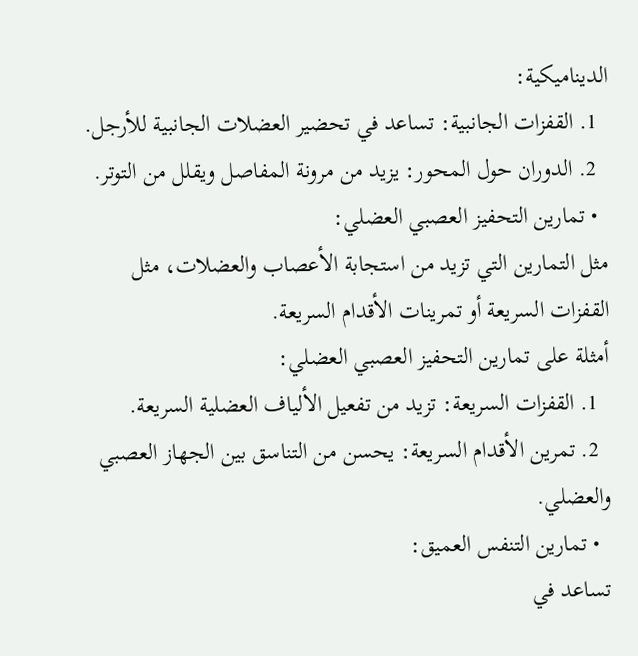الديناميكية:
  1. القفزات الجانبية: تساعد في تحضير العضلات الجانبية للأرجل.
  2. الدوران حول المحور: يزيد من مرونة المفاصل ويقلل من التوتر.
  • تمارين التحفيز العصبي العضلي:
مثل التمارين التي تزيد من استجابة الأعصاب والعضلات، مثل القفزات السريعة أو تمرينات الأقدام السريعة.
أمثلة على تمارين التحفيز العصبي العضلي:
  1. القفزات السريعة: تزيد من تفعيل الألياف العضلية السريعة.
  2. تمرين الأقدام السريعة: يحسن من التناسق بين الجهاز العصبي والعضلي.
  • تمارين التنفس العميق:
تساعد في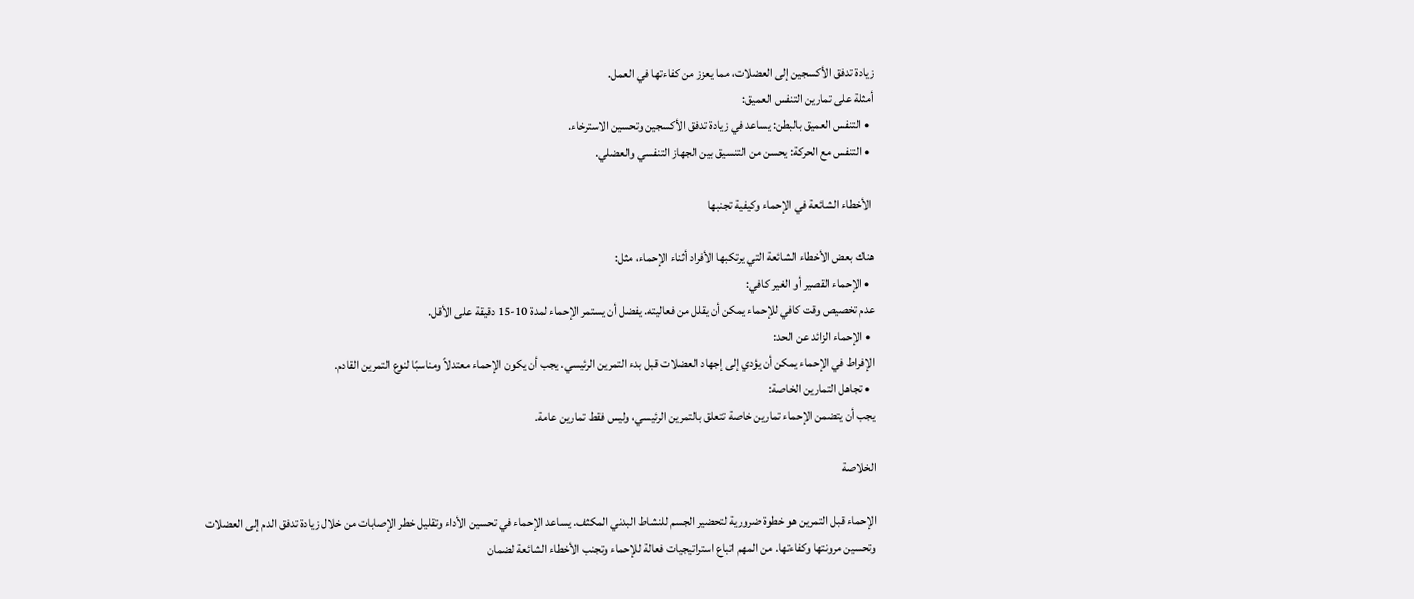زيادة تدفق الأكسجين إلى العضلات، مما يعزز من كفاءتها في العمل.
أمثلة على تمارين التنفس العميق:
  • التنفس العميق بالبطن: يساعد في زيادة تدفق الأكسجين وتحسين الاسترخاء.
  • التنفس مع الحركة: يحسن من التنسيق بين الجهاز التنفسي والعضلي.

 الأخطاء الشائعة في الإحماء وكيفية تجنبها

هناك بعض الأخطاء الشائعة التي يرتكبها الأفراد أثناء الإحماء، مثل:
  • الإحماء القصير أو الغير كافي:
عدم تخصيص وقت كافي للإحماء يمكن أن يقلل من فعاليته. يفضل أن يستمر الإحماء لمدة 10-15 دقيقة على الأقل.
  • الإحماء الزائد عن الحد:
الإفراط في الإحماء يمكن أن يؤدي إلى إجهاد العضلات قبل بدء التمرين الرئيسي. يجب أن يكون الإحماء معتدلاً ومناسبًا لنوع التمرين القادم.
  • تجاهل التمارين الخاصة:
يجب أن يتضمن الإحماء تمارين خاصة تتعلق بالتمرين الرئيسي، وليس فقط تمارين عامة.

الخلاصة

الإحماء قبل التمرين هو خطوة ضرورية لتحضير الجسم للنشاط البدني المكثف. يساعد الإحماء في تحسين الأداء وتقليل خطر الإصابات من خلال زيادة تدفق الدم إلى العضلات وتحسين مرونتها وكفاءتها. من المهم اتباع استراتيجيات فعالة للإحماء وتجنب الأخطاء الشائعة لضمان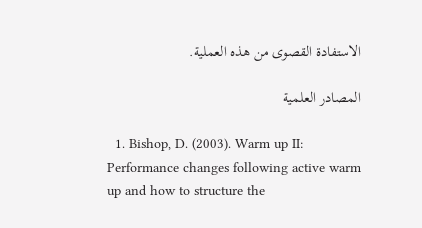الاستفادة القصوى من هذه العملية.

المصادر العلمية

  1. Bishop, D. (2003). Warm up II: Performance changes following active warm up and how to structure the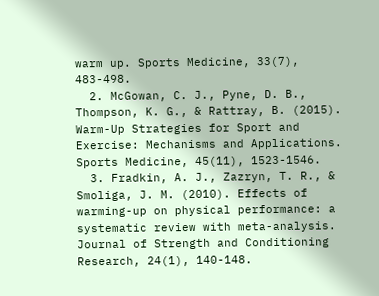warm up. Sports Medicine, 33(7), 483-498.
  2. McGowan, C. J., Pyne, D. B., Thompson, K. G., & Rattray, B. (2015). Warm-Up Strategies for Sport and Exercise: Mechanisms and Applications. Sports Medicine, 45(11), 1523-1546.
  3. Fradkin, A. J., Zazryn, T. R., & Smoliga, J. M. (2010). Effects of warming-up on physical performance: a systematic review with meta-analysis. Journal of Strength and Conditioning Research, 24(1), 140-148.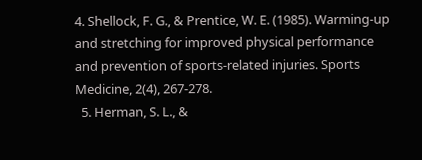4. Shellock, F. G., & Prentice, W. E. (1985). Warming-up and stretching for improved physical performance and prevention of sports-related injuries. Sports Medicine, 2(4), 267-278.
  5. Herman, S. L., &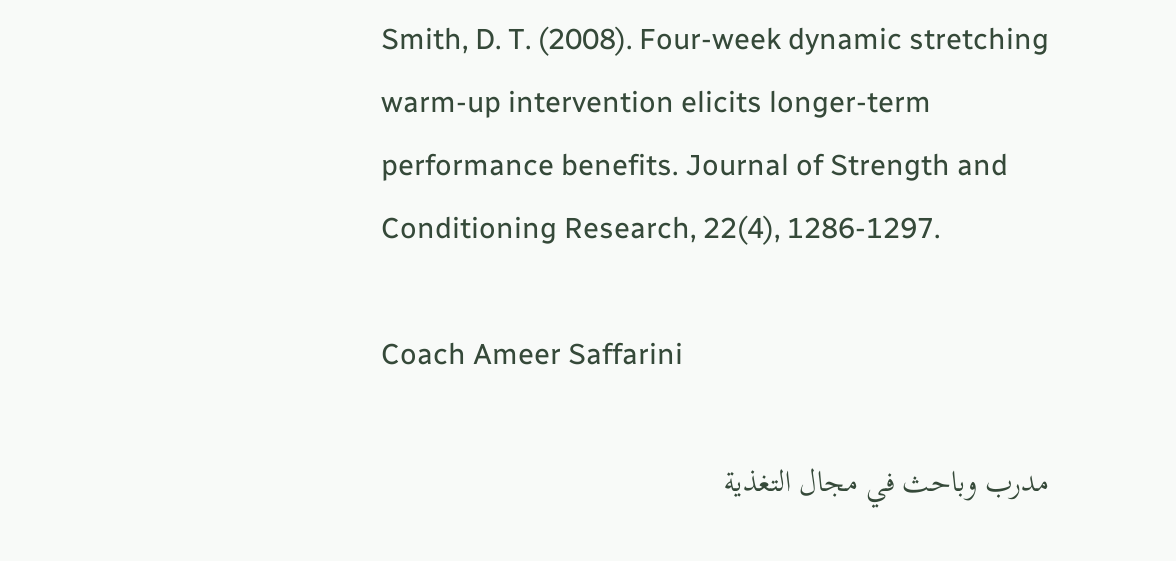Smith, D. T. (2008). Four-week dynamic stretching warm-up intervention elicits longer-term performance benefits. Journal of Strength and Conditioning Research, 22(4), 1286-1297.

Coach Ameer Saffarini

مدرب وباحث في مجال التغذية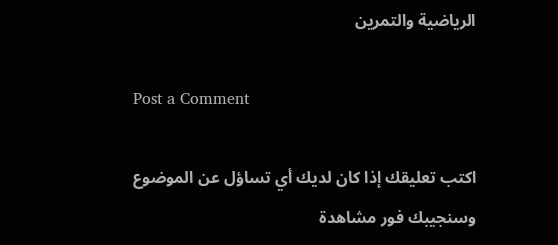الرياضية والتمرين

Post a Comment

اكتب تعليقك إذا كان لديك أي تساؤل عن الموضوع وسنجيبك فور مشاهدة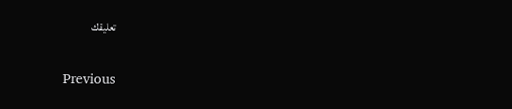تعليقك

Previous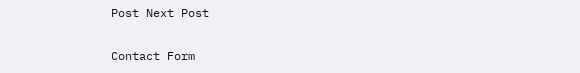Post Next Post

Contact Form